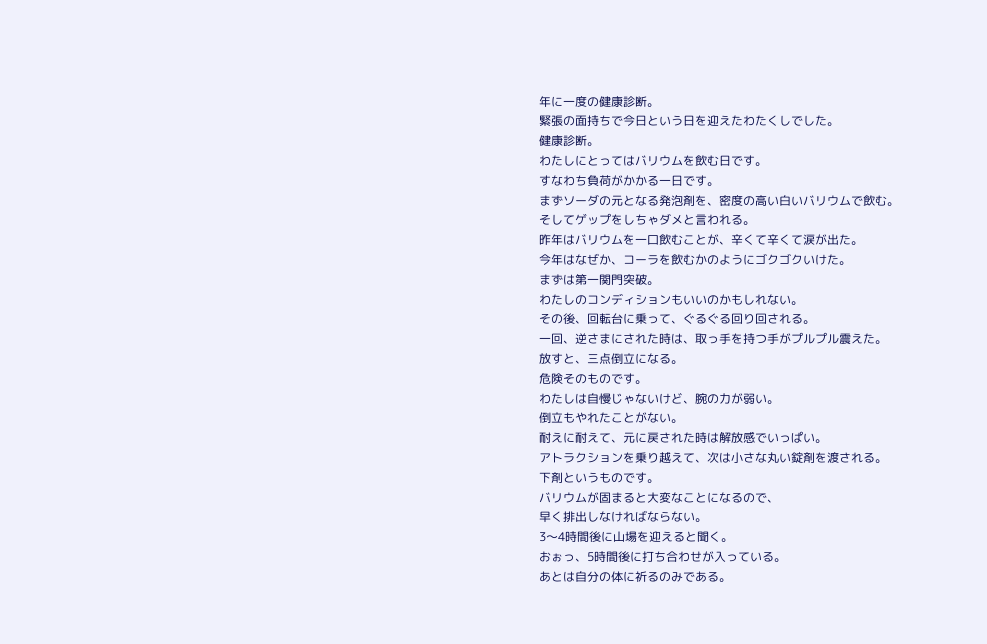年に一度の健康診断。
緊張の面持ちで今日という日を迎えたわたくしでした。
健康診断。
わたしにとってはバリウムを飲む日です。
すなわち負荷がかかる一日です。
まずソーダの元となる発泡剤を、密度の高い白いバリウムで飲む。
そしてゲップをしちゃダメと言われる。
昨年はバリウムを一口飲むことが、辛くて辛くて涙が出た。
今年はなぜか、コーラを飲むかのようにゴクゴクいけた。
まずは第一関門突破。
わたしのコンディションもいいのかもしれない。
その後、回転台に乗って、ぐるぐる回り回される。
一回、逆さまにされた時は、取っ手を持つ手がプルプル震えた。
放すと、三点倒立になる。
危険そのものです。
わたしは自慢じゃないけど、腕の力が弱い。
倒立もやれたことがない。
耐えに耐えて、元に戻された時は解放感でいっぱい。
アトラクションを乗り越えて、次は小さな丸い錠剤を渡される。
下剤というものです。
バリウムが固まると大変なことになるので、
早く排出しなければならない。
3〜4時間後に山場を迎えると聞く。
おぉっ、5時間後に打ち合わせが入っている。
あとは自分の体に祈るのみである。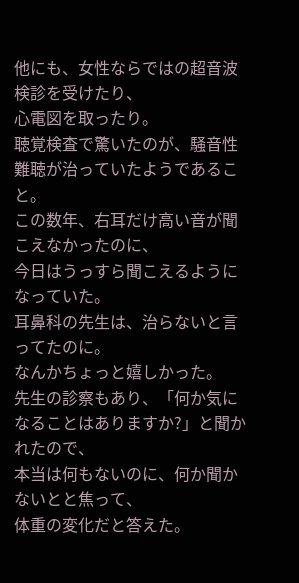他にも、女性ならではの超音波検診を受けたり、
心電図を取ったり。
聴覚検査で驚いたのが、騒音性難聴が治っていたようであること。
この数年、右耳だけ高い音が聞こえなかったのに、
今日はうっすら聞こえるようになっていた。
耳鼻科の先生は、治らないと言ってたのに。
なんかちょっと嬉しかった。
先生の診察もあり、「何か気になることはありますか?」と聞かれたので、
本当は何もないのに、何か聞かないとと焦って、
体重の変化だと答えた。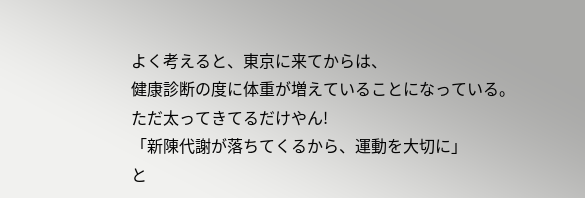よく考えると、東京に来てからは、
健康診断の度に体重が増えていることになっている。
ただ太ってきてるだけやん!
「新陳代謝が落ちてくるから、運動を大切に」
と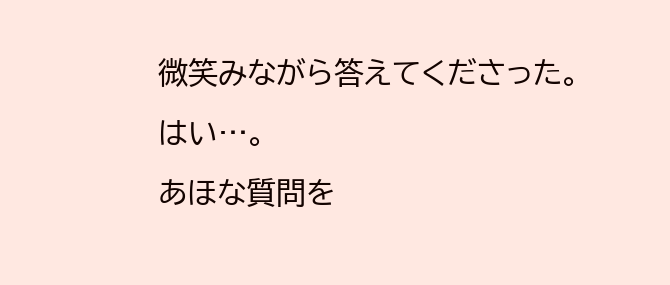微笑みながら答えてくださった。
はい…。
あほな質問を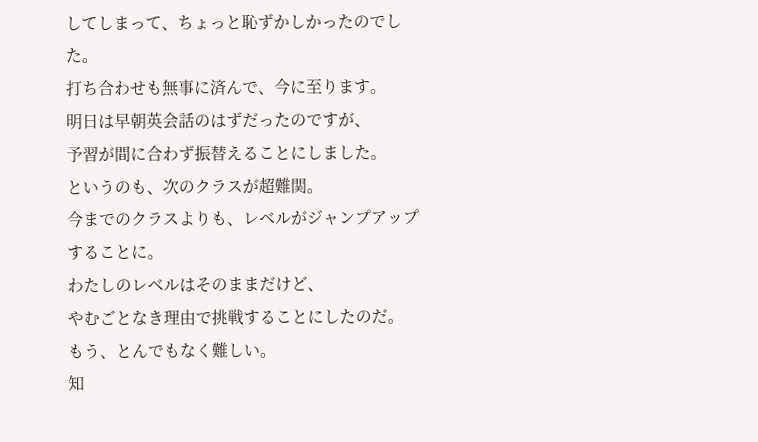してしまって、ちょっと恥ずかしかったのでした。
打ち合わせも無事に済んで、今に至ります。
明日は早朝英会話のはずだったのですが、
予習が間に合わず振替えることにしました。
というのも、次のクラスが超難関。
今までのクラスよりも、レベルがジャンプアップすることに。
わたしのレベルはそのままだけど、
やむごとなき理由で挑戦することにしたのだ。
もう、とんでもなく難しい。
知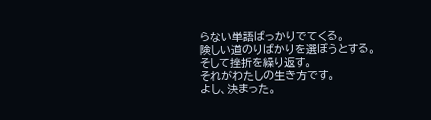らない単語ばっかりでてくる。
険しい道のりばかりを選ぼうとする。
そして挫折を繰り返す。
それがわたしの生き方です。
よし、決まった。